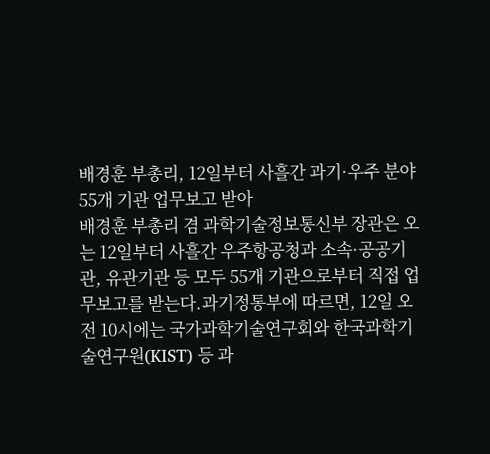배경훈 부총리, 12일부터 사흘간 과기·우주 분야 55개 기관 업무보고 받아
배경훈 부총리 겸 과학기술정보통신부 장관은 오는 12일부터 사흘간 우주항공청과 소속·공공기관, 유관기관 등 모두 55개 기관으로부터 직접 업무보고를 받는다.과기정통부에 따르면, 12일 오전 10시에는 국가과학기술연구회와 한국과학기술연구원(KIST) 등 과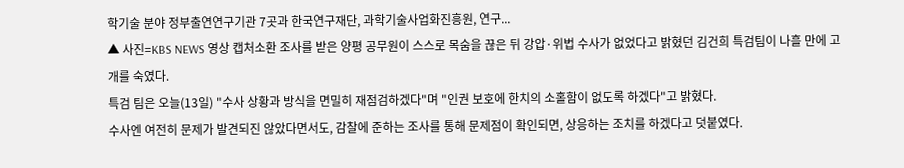학기술 분야 정부출연연구기관 7곳과 한국연구재단, 과학기술사업화진흥원, 연구...
▲ 사진=KBS NEWS 영상 캡처소환 조사를 받은 양평 공무원이 스스로 목숨을 끊은 뒤 강압·위법 수사가 없었다고 밝혔던 김건희 특검팀이 나흘 만에 고개를 숙였다.
특검 팀은 오늘(13일) "수사 상황과 방식을 면밀히 재점검하겠다"며 "인권 보호에 한치의 소홀함이 없도록 하겠다"고 밝혔다.
수사엔 여전히 문제가 발견되진 않았다면서도, 감찰에 준하는 조사를 통해 문제점이 확인되면, 상응하는 조치를 하겠다고 덧붙였다.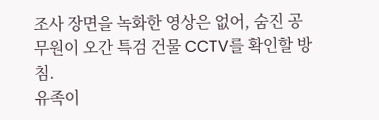조사 장면을 녹화한 영상은 없어, 숨진 공무원이 오간 특검 건물 CCTV를 확인할 방침.
유족이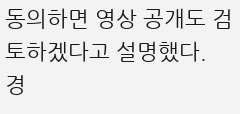동의하면 영상 공개도 검토하겠다고 설명했다.
경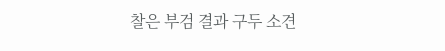찰은 부검 결과 구두 소견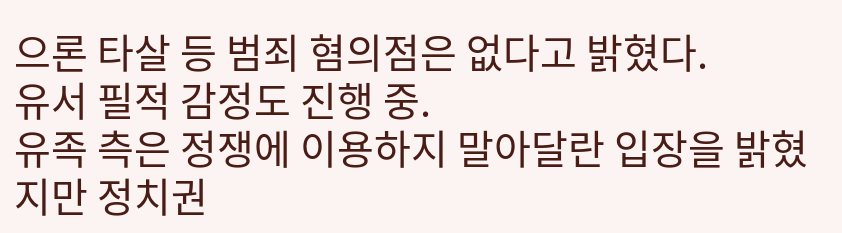으론 타살 등 범죄 혐의점은 없다고 밝혔다.
유서 필적 감정도 진행 중.
유족 측은 정쟁에 이용하지 말아달란 입장을 밝혔지만 정치권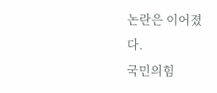논란은 이어졌다.
국민의힘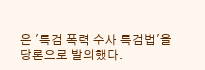은 '특검 폭력 수사 특검법'을 당론으로 발의했다.